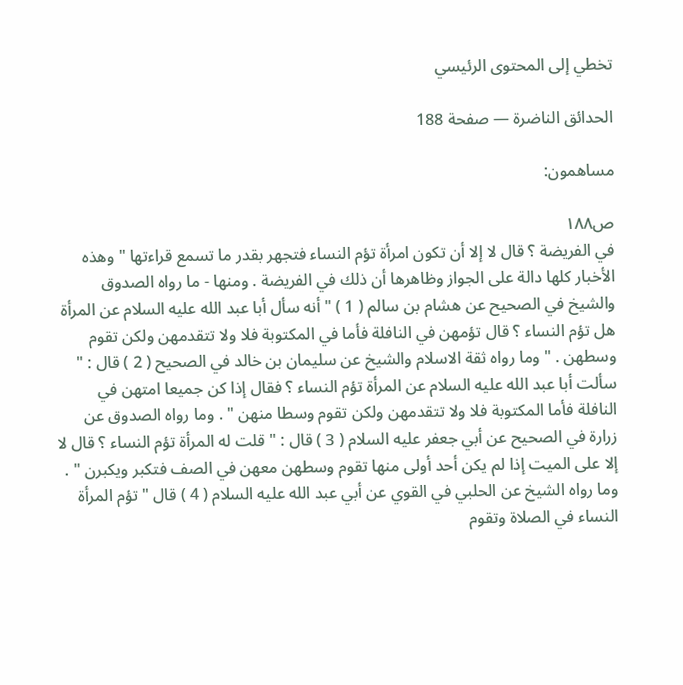تخطي إلى المحتوى الرئيسي

الحدائق الناضرة — صفحة 188

مساهمون:

ص١٨٨
في الفريضة ؟ قال لا إلا أن تكون امرأة تؤم النساء فتجهر بقدر ما تسمع قراءتها " وهذه الأخبار كلها دالة على الجواز وظاهرها أن ذلك في الفريضة . ومنها - ما رواه الصدوق والشيخ في الصحيح عن هشام بن سالم ( 1 ) " أنه سأل أبا عبد الله عليه السلام عن المرأة هل تؤم النساء ؟ قال تؤمهن في النافلة فأما في المكتوبة فلا ولا تتقدمهن ولكن تقوم وسطهن . " وما رواه ثقة الاسلام والشيخ عن سليمان بن خالد في الصحيح ( 2 ) قال : " سألت أبا عبد الله عليه السلام عن المرأة تؤم النساء ؟ فقال إذا كن جميعا امتهن في النافلة فأما المكتوبة فلا ولا تتقدمهن ولكن تقوم وسطا منهن " . وما رواه الصدوق عن زرارة في الصحيح عن أبي جعفر عليه السلام ( 3 ) قال : " قلت له المرأة تؤم النساء ؟ قال لا إلا على الميت إذا لم يكن أحد أولى منها تقوم وسطهن معهن في الصف فتكبر ويكبرن " . وما رواه الشيخ عن الحلبي في القوي عن أبي عبد الله عليه السلام ( 4 ) قال " تؤم المرأة النساء في الصلاة وتقوم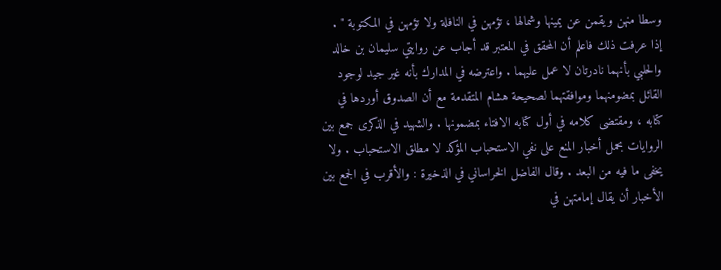وسطا منهن ويقمن عن يمينها وشمالها ، تؤمهن في النافلة ولا تؤمهن في المكتوبة " . إذا عرفت ذلك فاعلم أن المحقق في المعتبر قد أجاب عن روايتي سليمان بن خالد والحلبي بأنهما نادرتان لا عمل عليهما . واعترضه في المدارك بأنه غير جيد لوجود القائل بمضومنهما وموافقتهما لصحيحة هشام المتقدمة مع أن الصدوق أوردها في كتابه ، ومقتضى كلامه في أول كتابه الافتاء بمضمونها . والشهيد في الذكرى جمع بين الروايات بحمل أخبار المنع على نفي الاستحباب المؤكد لا مطلق الاستحباب . ولا يخفى ما فيه من البعد . وقال الفاضل الخراساني في الذخيرة : والأقرب في الجمع بين الأخبار أن يقال إمامتهن في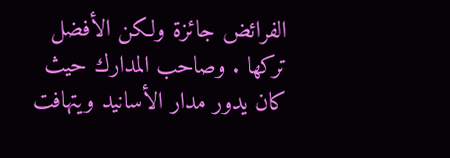الفرائض جائزة ولكن الأفضل تركها . وصاحب المدارك حيث كان يدور مدار الأسانيد ويتهافت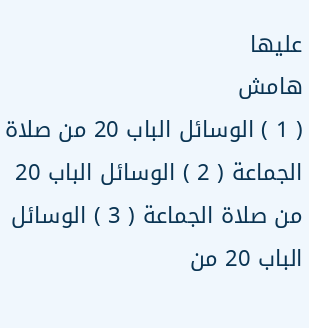عليها
هامش
( 1 ) الوسائل الباب 20 من صلاة الجماعة ( 2 ) الوسائل الباب 20 من صلاة الجماعة ( 3 ) الوسائل الباب 20 من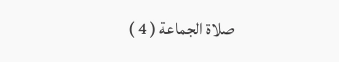صلاة الجماعة ( 4 )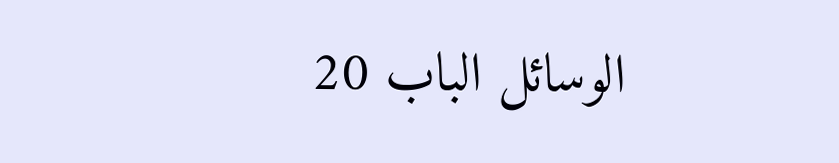الوسائل الباب 20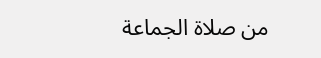من صلاة الجماعة